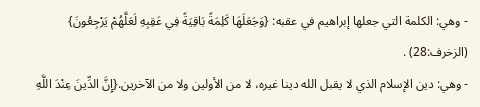- وهي: الكلمة التي جعلها إبراهيم في عقبه: {وَجَعَلَهَا كَلِمَةً بَاقِيَةً فِي عَقِبِهِ لَعَلَّهُمْ يَرْجِعُونَ} (الزخرف:28) .
- وهي: دين الإسلام الذي لا يقبل الله دينا غيره، لا من الأولين ولا من الآخرين.{إِنَّ الدِّينَ عِنْدَ اللَّهِ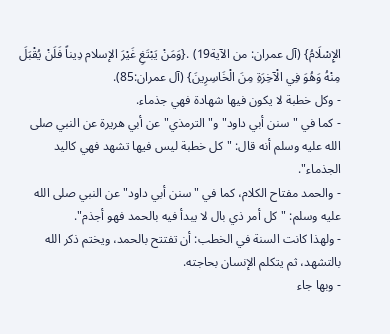الإِسْلَامُ} (آل عمران: من الآية19) .{وَمَنْ يَبْتَغِ غَيْرَ الإسلام دِيناً فَلَنْ يُقْبَلَ مِنْهُ وَهُوَ فِي الْآخِرَةِ مِنَ الْخَاسِرِينَ} (آل عمران:85).
- وكل خطبة لا يكون فيها شهادة فهي جذماء.
- كما في "سنن أبي داود" و"الترمذي" عن أبي هريرة عن النبي صلى الله عليه وسلم أنه قال: "كل خطبة ليس فيها تشهد فهي كاليد الجذماء".
- والحمد مفتاح الكلام، كما في "سنن أبي داود" عن النبي صلى الله عليه وسلم: "كل أمر ذي بال لا يبدأ فيه بالحمد فهو أجذم".
- ولهذا كانت السنة في الخطب: أن تفتتح بالحمد، ويختم ذكر الله بالتشهد، ثم يتكلم الإنسان بحاجته.
- وبها جاء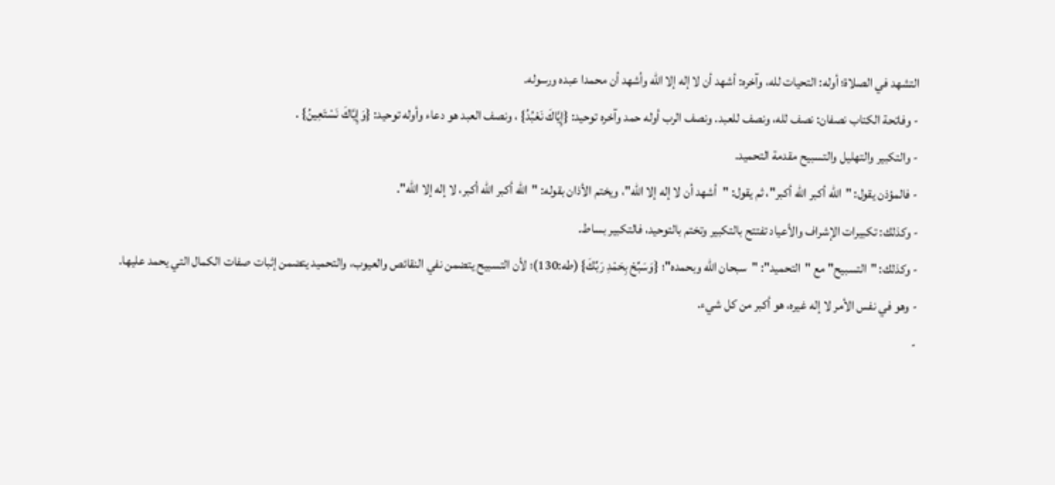التشهد في الصلاة؛ أوله: التحيات لله، وآخره: أشهد أن لا إله إلا الله وأشهد أن محمدا عبده ورسوله.
- وفاتحة الكتاب نصفان: نصف لله، ونصف للعبد. ونصف الرب أوله حمد وآخره توحيد: {إِيَّاكَ نَعْبُدُ} ، ونصف العبد هو دعاء وأوله توحيد: {وَإِيَّاكَ نَسْتَعِينُ} .
- والتكبير والتهليل والتسبيح مقدمة التحميد.
- فالمؤذن يقول: "الله أكبر الله أكبر"، ثم يقول: "أشهد أن لا إله إلا الله"، ويختم الأذان بقوله: "الله أكبر الله أكبر، لا إله إلا الله".
- وكذلك: تكبيرات الإشراف والأعياد تفتتح بالتكبير وتختم بالتوحيد، فالتكبير بساط.
- وكذلك: "التسبيح" مع "التحميد": "سبحان الله وبحمده"؛ {وَسَبِّحْ بِحَمْدِ رَبِّكَ} (طه:130)؛ لأن التسبيح يتضمن نفي النقائص والعيوب، والتحميد يتضمن إثبات صفات الكمال التي يحمد عليها.
- وهو في نفس الأمر لا إله غيره، هو أكبر من كل شيء.
-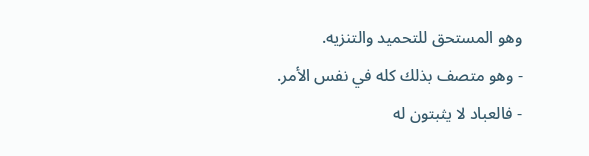وهو المستحق للتحميد والتنزيه.
- وهو متصف بذلك كله في نفس الأمر.
- فالعباد لا يثبتون له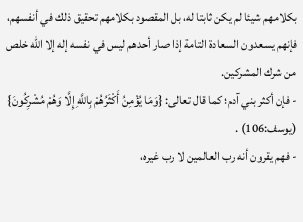بكلامهم شيئا لم يكن ثابتا له، بل المقصود بكلامهم تحقيق ذلك في أنفسهم، فإنهم يسعدون السعادة التامة إذا صار أحدهم ليس في نفسه إله إلا الله خلص من شرك المشركين.
- فإن أكثر بني آدم؛ كما قال تعالى: {وَمَا يُؤْمِنُ أَكْثَرُهُمْ بِاللَّهِ إِلَّا وَهُمْ مُشْرِكُونَ} (يوسف:106) .
- فهم يقرون أنه رب العالمين لا رب غيره،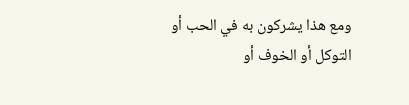ومع هذا يشركون به في الحب أو التوكل أو الخوف أو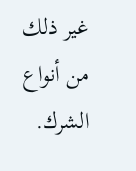غير ذلك من أنواع الشرك.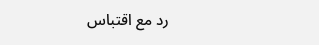رد مع اقتباس